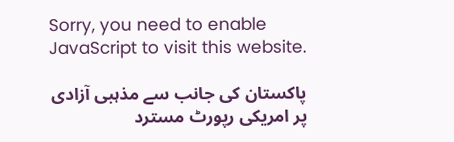Sorry, you need to enable JavaScript to visit this website.

پاکستان کی جانب سے مذہبی آزادی پر امریکی رپورٹ مسترد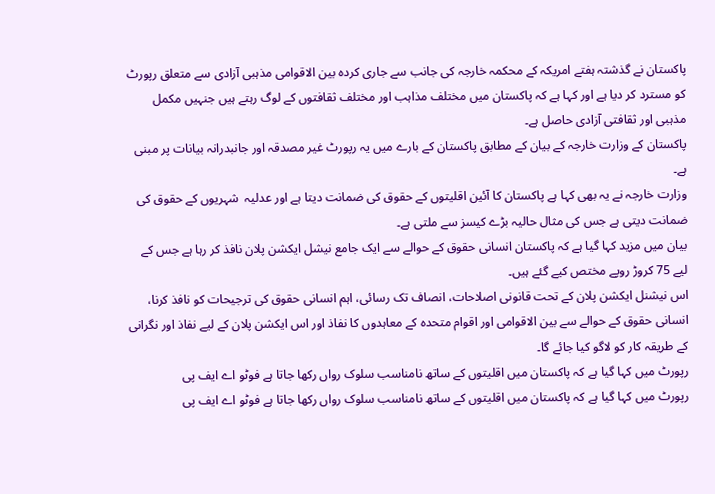پاکستان نے گذشتہ ہفتے امریکہ کے محکمہ خارجہ کی جانب سے جاری کردہ بین الاقوامی مذہبی آزادی سے متعلق رپورٹ کو مسترد کر دیا ہے اور کہا ہے کہ پاکستان میں مختلف مذاہب اور مختلف ثقافتوں کے لوگ رہتے ہیں جنہیں مکمل مذہبی اور ثقافتی آزادی حاصل ہے۔
پاکستان کے وزارت خارجہ کے بیان کے مطابق پاکستان کے بارے میں یہ رپورٹ غیر مصدقہ اور جانبدرانہ بیانات پر مبنی ہے۔
وزارت خارجہ نے یہ بھی کہا ہے پاکستان کا آئین اقلیتوں کے حقوق کی ضمانت دیتا ہے اور عدلیہ  شہریوں کے حقوق کی ضمانت دیتی ہے جس کی مثال حالیہ بڑے کیسز سے ملتی ہے۔
بیان میں مزید کہا گیا ہے کہ پاکستان انسانی حقوق کے حوالے سے ایک جامع نیشل ایکشن پلان نافذ کر رہا ہے جس کے لیے 75 کروڑ روپے مختص کیے گئے ہیں۔
اس نیشنل ایکشن پلان کے تحت قانونی اصلاحات، انصاف تک رسائی، اہم انسانی حقوق کی ترجیحات کو نافذ کرنا، انسانی حقوق کے حوالے سے بین الاقوامی اور اقوام متحدہ کے معاہدوں کا نفاذ اور اس ایکشن پلان کے لیے نفاذ اور نگرانی کے طریقہ کار کو لاگو کیا جائے گا۔
رپورٹ میں کہا گیا ہے کہ پاکستان میں اقلیتوں کے ساتھ نامناسب سلوک رواں رکھا جاتا ہے فوٹو اے ایف پی
رپورٹ میں کہا گیا ہے کہ پاکستان میں اقلیتوں کے ساتھ نامناسب سلوک رواں رکھا جاتا ہے فوٹو اے ایف پی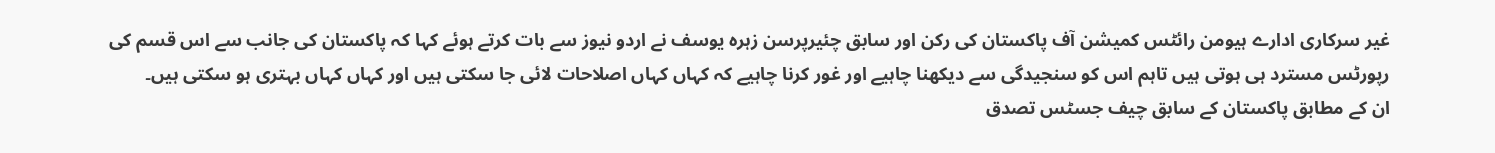غیر سرکاری ادارے ہیومن رائٹس کمیشن آف پاکستان کی رکن اور سابق چئیرپرسن زہرہ یوسف نے اردو نیوز سے بات کرتے ہوئے کہا کہ پاکستان کی جانب سے اس قسم کی رپورٹس مسترد ہی ہوتی ہیں تاہم اس کو سنجیدگی سے دیکھنا چاہیے اور غور کرنا چاہیے کہ کہاں کہاں اصلاحات لائی جا سکتی ہیں اور کہاں کہاں بہتری ہو سکتی ہیں۔
ان کے مطابق پاکستان کے سابق چیف جسٹس تصدق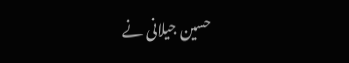حسین جیلانی نے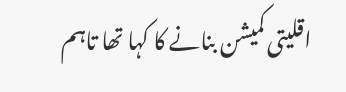اقلیتی کمیشن بنانے کا کہا تھا تاہم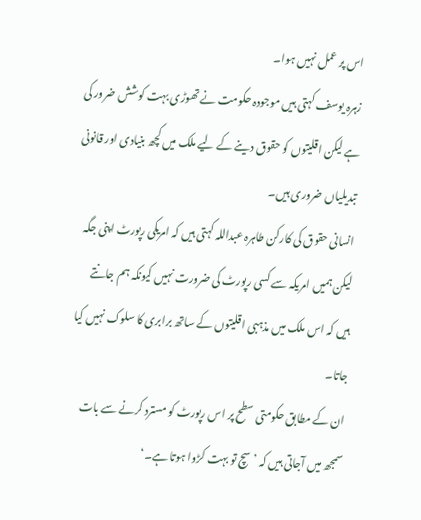اس پر عمل نہیں ہوا۔
زہرہ یوسف کہتی ہیں موجودہ حکومت نے تھوڑی بہت کوشش ضرور کی ہے لیکن اقلیتوں کو حقوق دینے کے لیے ملک میں کچھ بنیادی اور قانونی تبدیلیاں ضروری ہیں۔
انسانی حقوق کی کارکن طاہرہ عبداللہ کہتی ہیں کہ امریکی رپورٹ اپنی جگہ لیکن ہمیں امریکہ سے کسی رپورٹ کی ضرورت نہیں کیونکہ ہم جانتے ہیں کہ اس ملک میں مذہبی اقلیتوں کے ساتھ برابری کا سلوک نہیں کیا جاتا۔
ان کے مطابق حکومتی سطح پر اس رپورٹ کو مسترد کرنے سے بات سمجھ میں آجاتی ہیں کہ ’سچ تو بہت کڑوا ہوتا ہے۔‘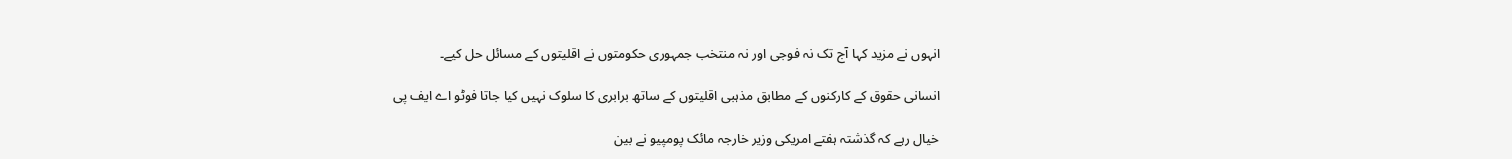انہوں نے مزید کہا آج تک نہ فوجی اور نہ منتخب جمہوری حکومتوں نے اقلیتوں کے مسائل حل کیے۔

انسانی حقوق کے کارکنوں کے مطابق مذہبی اقلیتوں کے ساتھ برابری کا سلوک نہیں کیا جاتا فوٹو اے ایف پی

خیال رہے کہ گذشتہ ہفتے امریکی وزیر خارجہ مائک پومپیو نے بین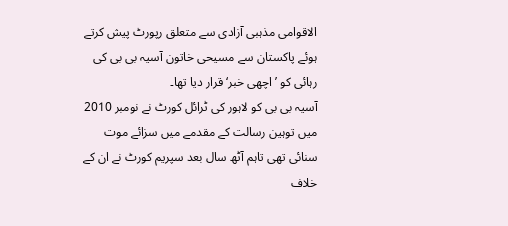الاقوامی مذہبی آزادی سے متعلق رپورٹ پیش کرتے ہوئے پاکستان سے مسیحی خاتون آسیہ بی بی کی رہائی کو ’اچھی خبر‘ قرار دیا تھا۔
آسیہ بی بی کو لاہور کی ٹرائل کورٹ نے نومبر 2010 میں توہین رسالت کے مقدمے میں سزائے موت سنائی تھی تاہم آٹھ سال بعد سپریم کورٹ نے ان کے خلاف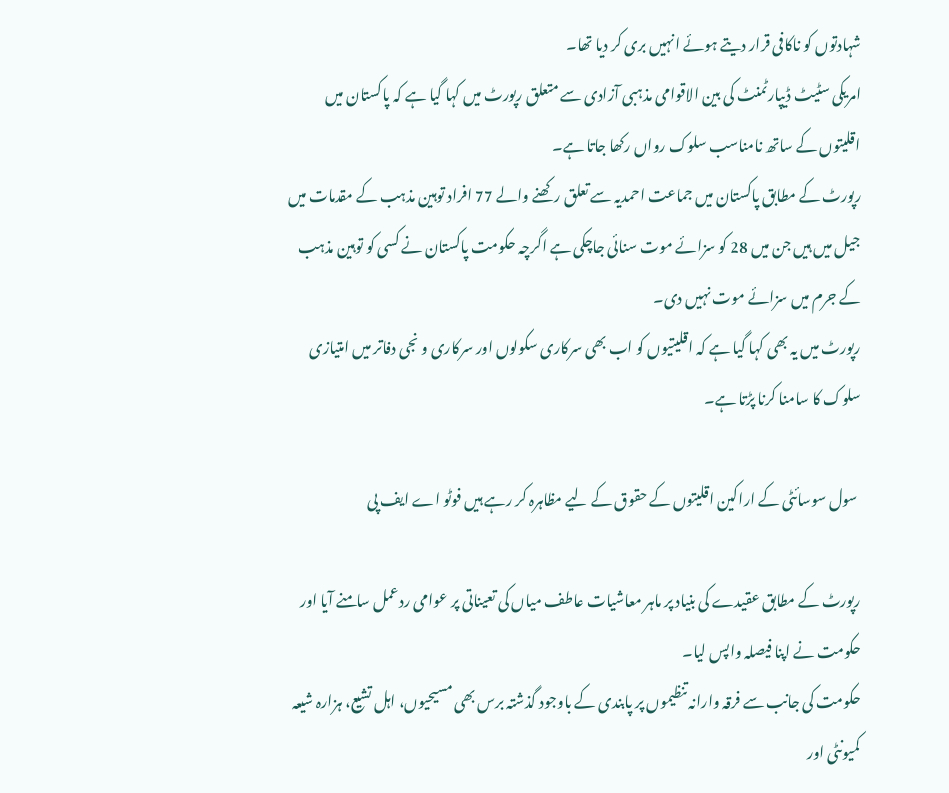شہادتوں کو ناکافی قرار دیتے ہوئے انہیں بری کر دیا تھا۔
امریکی سٹیٹ ڈیپارٹمنٹ کی بین الاقوامی مذہبی آزادی سے متعلق رپورٹ میں کہا گیا ہے کہ پاکستان میں اقلیتوں کے ساتھ نامناسب سلوک رواں رکھا جاتا ہے۔
رپورٹ کے مطابق پاکستان میں جماعت احمدیہ سے تعلق رکھنے والے 77 افراد توہین مذہب کے مقدمات میں جیل میں ہیں جن میں 28 کو سزائے موت سنائی جاچکی ہے اگرچہ حکومت پاکستان نے کسی کو توہین مذہب کے جرم میں سزائے موت نہیں دی۔
رپورٹ میں یہ بھی کہا گیا ہے کہ اقلیتیوں کو اب بھی سرکاری سکولوں اور سرکاری و نجی دفاتر میں امتیازی سلوک کا سامنا کرنا پڑتا ہے۔

 سول سوسائٹی کے اراکین اقلیتوں کے حقوق کے لیے مظاہرہ کر رہے ہیں فوٹو اے ایف پی

رپورٹ کے مطابق عقیدے کی بنیاد پر ماہر معاشیات عاطف میاں کی تعیناتی پر عوامی ردعمل سامنے آیا اور حکومت نے اپنا فیصلہ واپس لیا۔
حکومت کی جانب سے فرقہ وارانہ تنظیموں پر پابندی کے باوجود گذشتہ برس بھی مسیحیوں، اہل تشیع، ہزارہ شیعہ کمیونٹی اور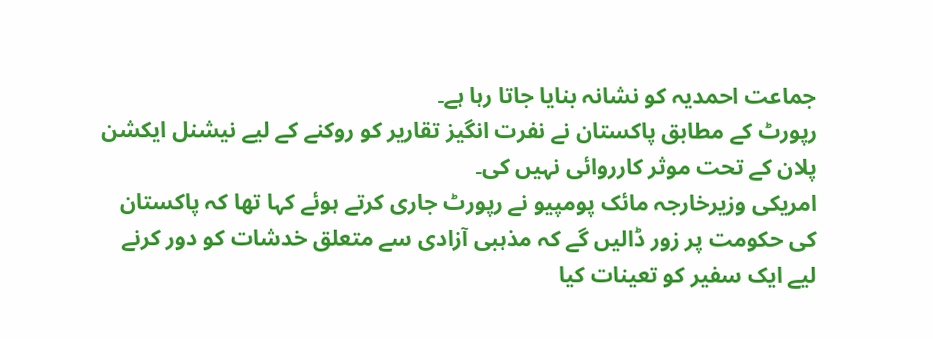جماعت احمدیہ کو نشانہ بنایا جاتا رہا ہے۔
رپورٹ کے مطابق پاکستان نے نفرت انگیز تقاریر کو روکنے کے لیے نیشنل ایکشن پلان کے تحت موثر کارروائی نہیں کی۔
امریکی وزیرخارجہ مائک پومپیو نے رپورٹ جاری کرتے ہوئے کہا تھا کہ پاکستان کی حکومت پر زور ڈالیں گے کہ مذہبی آزادی سے متعلق خدشات کو دور کرنے لیے ایک سفیر کو تعینات کیا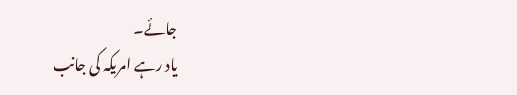جائے۔
یاد رہے امریکہ کی جانب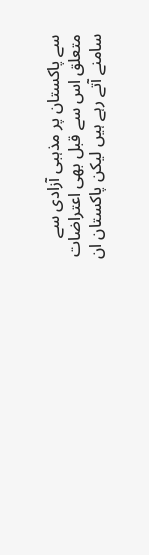سے پاکستان پر مذہبی آزادی سے متعلق اس سے قبل بھی اعتراضات سامنے آتے رہے ہیں لیکن پاکستان ان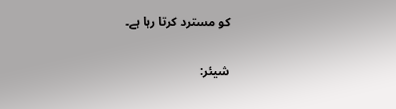کو مسترد کرتا رہا ہے۔

شیئر: